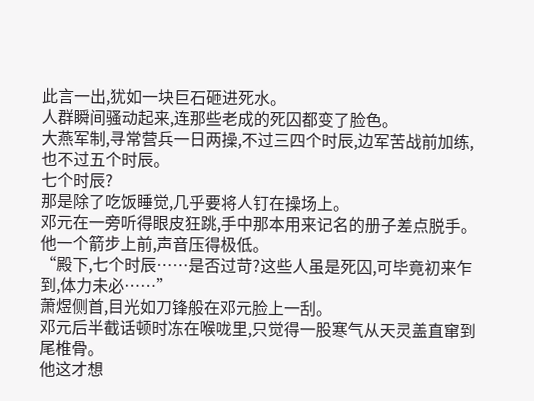此言一出,犹如一块巨石砸进死水。
人群瞬间骚动起来,连那些老成的死囚都变了脸色。
大燕军制,寻常营兵一日两操,不过三四个时辰,边军苦战前加练,也不过五个时辰。
七个时辰?
那是除了吃饭睡觉,几乎要将人钉在操场上。
邓元在一旁听得眼皮狂跳,手中那本用来记名的册子差点脱手。
他一个箭步上前,声音压得极低。
“殿下,七个时辰……是否过苛?这些人虽是死囚,可毕竟初来乍到,体力未必……”
萧煜侧首,目光如刀锋般在邓元脸上一刮。
邓元后半截话顿时冻在喉咙里,只觉得一股寒气从天灵盖直窜到尾椎骨。
他这才想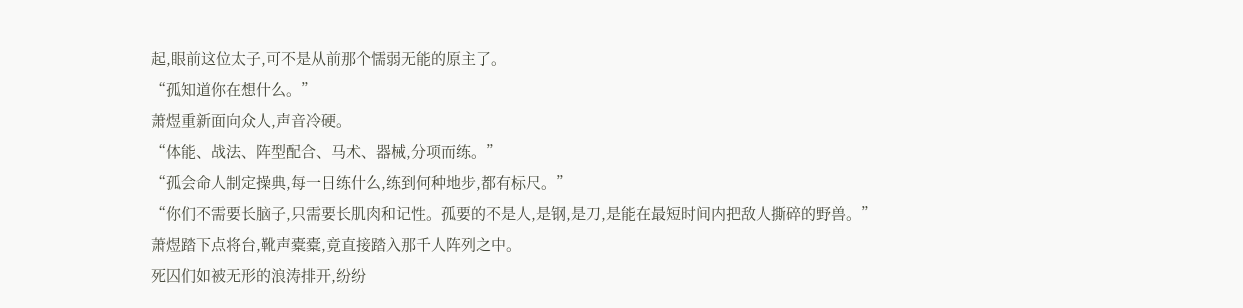起,眼前这位太子,可不是从前那个懦弱无能的原主了。
“孤知道你在想什么。”
萧煜重新面向众人,声音冷硬。
“体能、战法、阵型配合、马术、器械,分项而练。”
“孤会命人制定操典,每一日练什么,练到何种地步,都有标尺。”
“你们不需要长脑子,只需要长肌肉和记性。孤要的不是人,是钢,是刀,是能在最短时间内把敌人撕碎的野兽。”
萧煜踏下点将台,靴声橐橐,竟直接踏入那千人阵列之中。
死囚们如被无形的浪涛排开,纷纷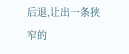后退,让出一条狭窄的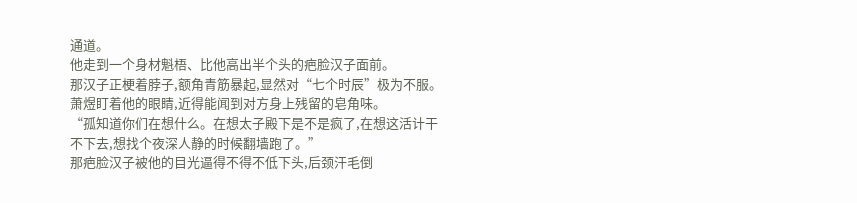通道。
他走到一个身材魁梧、比他高出半个头的疤脸汉子面前。
那汉子正梗着脖子,额角青筋暴起,显然对“七个时辰”极为不服。
萧煜盯着他的眼睛,近得能闻到对方身上残留的皂角味。
“孤知道你们在想什么。在想太子殿下是不是疯了,在想这活计干不下去,想找个夜深人静的时候翻墙跑了。”
那疤脸汉子被他的目光逼得不得不低下头,后颈汗毛倒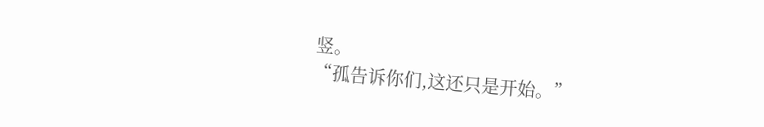竖。
“孤告诉你们,这还只是开始。”